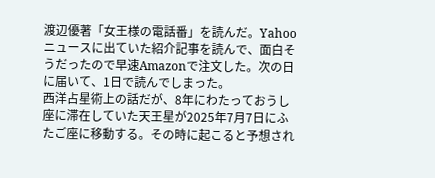渡辺優著「女王様の電話番」を読んだ。Yahooニュースに出ていた紹介記事を読んで、面白そうだったので早速Amazonで注文した。次の日に届いて、1日で読んでしまった。
西洋占星術上の話だが、8年にわたっておうし座に滞在していた天王星が2025年7月7日にふたご座に移動する。その時に起こると予想され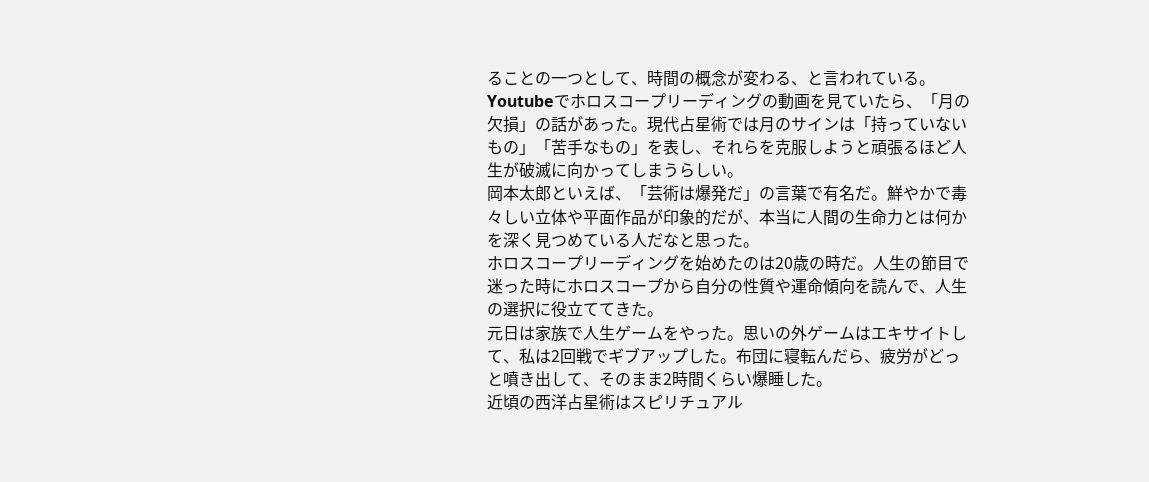ることの一つとして、時間の概念が変わる、と言われている。
Youtubeでホロスコープリーディングの動画を見ていたら、「月の欠損」の話があった。現代占星術では月のサインは「持っていないもの」「苦手なもの」を表し、それらを克服しようと頑張るほど人生が破滅に向かってしまうらしい。
岡本太郎といえば、「芸術は爆発だ」の言葉で有名だ。鮮やかで毒々しい立体や平面作品が印象的だが、本当に人間の生命力とは何かを深く見つめている人だなと思った。
ホロスコープリーディングを始めたのは20歳の時だ。人生の節目で迷った時にホロスコープから自分の性質や運命傾向を読んで、人生の選択に役立ててきた。
元日は家族で人生ゲームをやった。思いの外ゲームはエキサイトして、私は2回戦でギブアップした。布団に寝転んだら、疲労がどっと噴き出して、そのまま2時間くらい爆睡した。
近頃の西洋占星術はスピリチュアル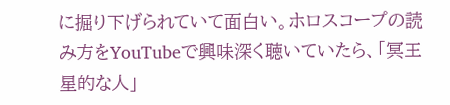に掘り下げられていて面白い。ホロスコープの読み方をYouTubeで興味深く聴いていたら、「冥王星的な人」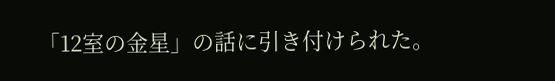「12室の金星」の話に引き付けられた。